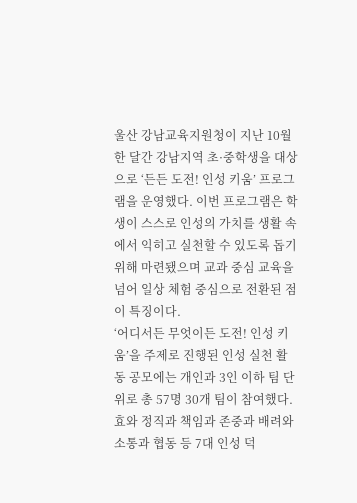울산 강남교육지원청이 지난 10월 한 달간 강남지역 초·중학생을 대상으로 ‘든든 도전! 인성 키움’ 프로그램을 운영했다. 이번 프로그램은 학생이 스스로 인성의 가치를 생활 속에서 익히고 실천할 수 있도록 돕기 위해 마련됐으며 교과 중심 교육을 넘어 일상 체험 중심으로 전환된 점이 특징이다.
‘어디서든 무엇이든 도전! 인성 키움’을 주제로 진행된 인성 실천 활동 공모에는 개인과 3인 이하 팀 단위로 총 57명 30개 팀이 참여했다. 효와 정직과 책임과 존중과 배려와 소통과 협동 등 7대 인성 덕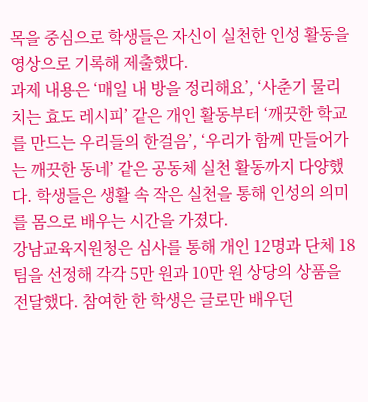목을 중심으로 학생들은 자신이 실천한 인성 활동을 영상으로 기록해 제출했다.
과제 내용은 ‘매일 내 방을 정리해요’, ‘사춘기 물리치는 효도 레시피’ 같은 개인 활동부터 ‘깨끗한 학교를 만드는 우리들의 한걸음’, ‘우리가 함께 만들어가는 깨끗한 동네’ 같은 공동체 실천 활동까지 다양했다. 학생들은 생활 속 작은 실천을 통해 인성의 의미를 몸으로 배우는 시간을 가졌다.
강남교육지원청은 심사를 통해 개인 12명과 단체 18팀을 선정해 각각 5만 원과 10만 원 상당의 상품을 전달했다. 참여한 한 학생은 글로만 배우던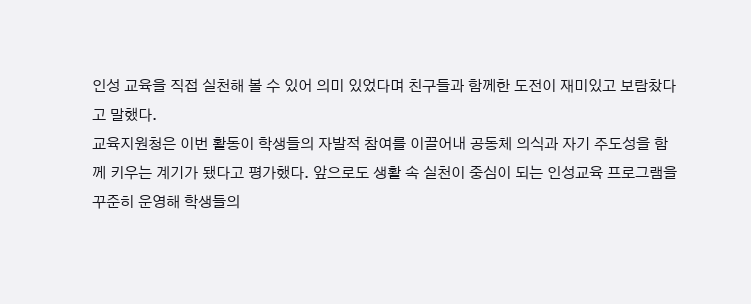인성 교육을 직접 실천해 볼 수 있어 의미 있었다며 친구들과 함께한 도전이 재미있고 보람찼다고 말했다.
교육지원청은 이번 활동이 학생들의 자발적 참여를 이끌어내 공동체 의식과 자기 주도성을 함께 키우는 계기가 됐다고 평가했다. 앞으로도 생활 속 실천이 중심이 되는 인성교육 프로그램을 꾸준히 운영해 학생들의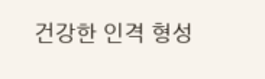건강한 인격 형성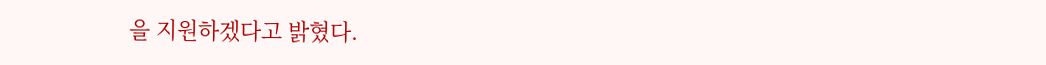을 지원하겠다고 밝혔다.